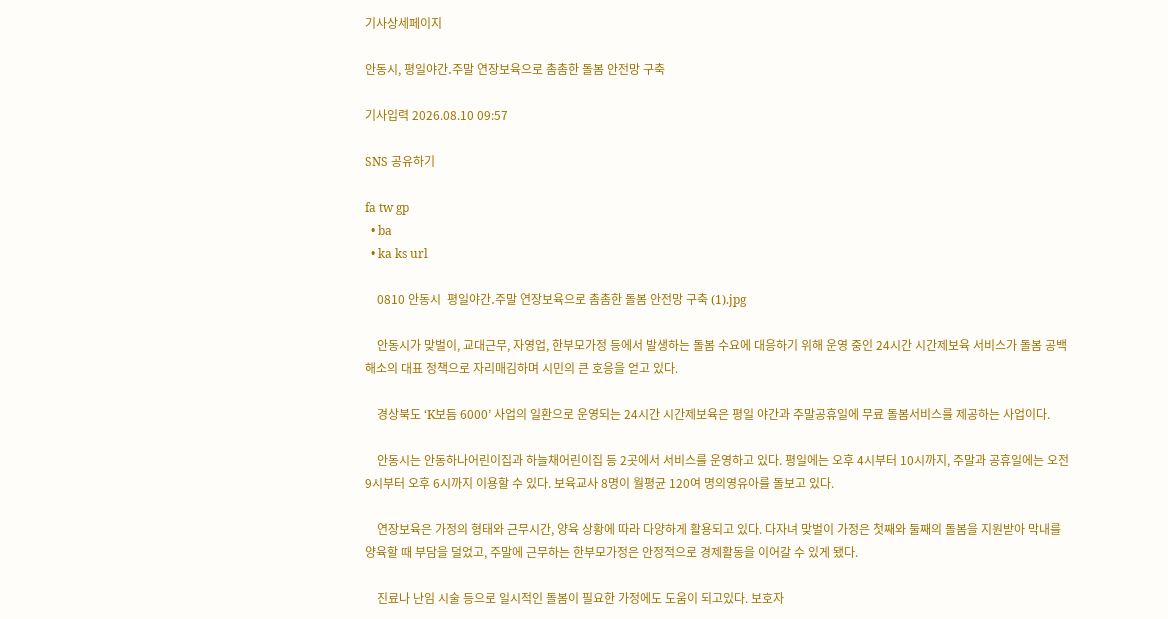기사상세페이지

안동시, 평일야간․주말 연장보육으로 촘촘한 돌봄 안전망 구축

기사입력 2026.08.10 09:57

SNS 공유하기

fa tw gp
  • ba
  • ka ks url

    0810 안동시  평일야간․주말 연장보육으로 촘촘한 돌봄 안전망 구축 (1).jpg

    안동시가 맞벌이, 교대근무, 자영업, 한부모가정 등에서 발생하는 돌봄 수요에 대응하기 위해 운영 중인 24시간 시간제보육 서비스가 돌봄 공백 해소의 대표 정책으로 자리매김하며 시민의 큰 호응을 얻고 있다.

    경상북도 ‘K보듬 6000’ 사업의 일환으로 운영되는 24시간 시간제보육은 평일 야간과 주말공휴일에 무료 돌봄서비스를 제공하는 사업이다.

    안동시는 안동하나어린이집과 하늘채어린이집 등 2곳에서 서비스를 운영하고 있다. 평일에는 오후 4시부터 10시까지, 주말과 공휴일에는 오전9시부터 오후 6시까지 이용할 수 있다. 보육교사 8명이 월평균 120여 명의영유아를 돌보고 있다.

    연장보육은 가정의 형태와 근무시간, 양육 상황에 따라 다양하게 활용되고 있다. 다자녀 맞벌이 가정은 첫째와 둘째의 돌봄을 지원받아 막내를 양육할 때 부담을 덜었고, 주말에 근무하는 한부모가정은 안정적으로 경제활동을 이어갈 수 있게 됐다.

    진료나 난임 시술 등으로 일시적인 돌봄이 필요한 가정에도 도움이 되고있다. 보호자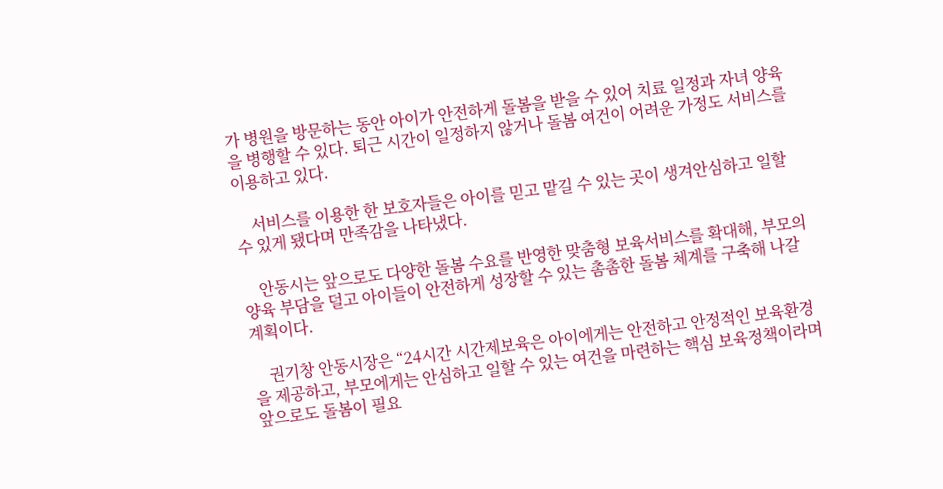가 병원을 방문하는 동안 아이가 안전하게 돌봄을 받을 수 있어 치료 일정과 자녀 양육을 병행할 수 있다. 퇴근 시간이 일정하지 않거나 돌봄 여건이 어려운 가정도 서비스를 이용하고 있다.

    서비스를 이용한 한 보호자들은 아이를 믿고 맡길 수 있는 곳이 생겨안심하고 일할 수 있게 됐다며 만족감을 나타냈다.

    안동시는 앞으로도 다양한 돌봄 수요를 반영한 맞춤형 보육서비스를 확대해, 부모의 양육 부담을 덜고 아이들이 안전하게 성장할 수 있는 촘촘한 돌봄 체계를 구축해 나갈 계획이다.

    권기창 안동시장은 “24시간 시간제보육은 아이에게는 안전하고 안정적인 보육환경을 제공하고, 부모에게는 안심하고 일할 수 있는 여건을 마련하는 핵심 보육정책이라며 앞으로도 돌봄이 필요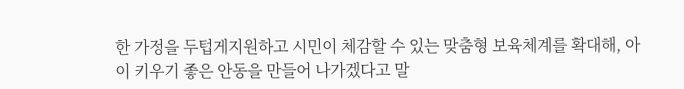한 가정을 두텁게지원하고 시민이 체감할 수 있는 맞춤형 보육체계를 확대해, 아이 키우기 좋은 안동을 만들어 나가겠다고 말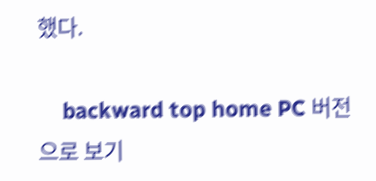했다.

    backward top home PC 버전으로 보기